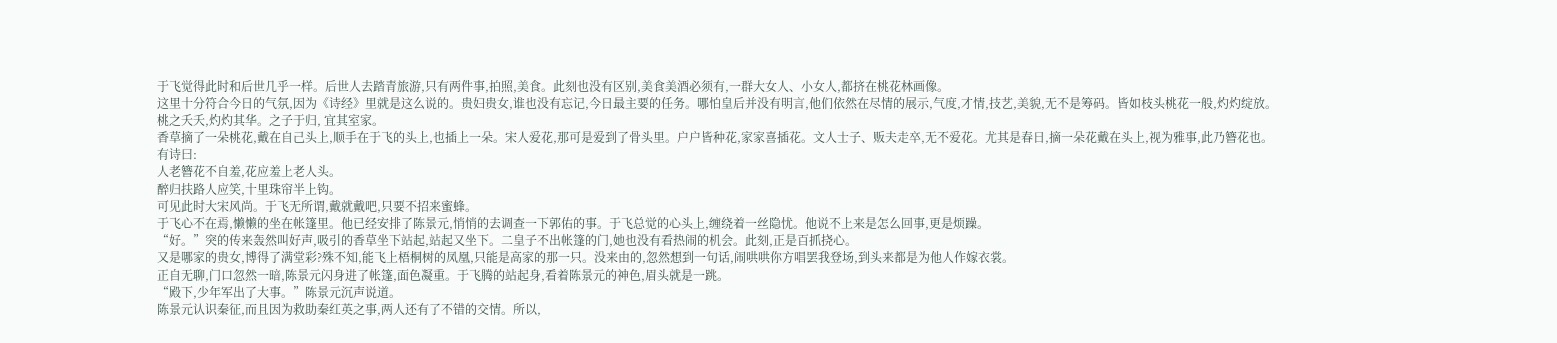于飞觉得此时和后世几乎一样。后世人去踏青旅游,只有两件事,拍照,美食。此刻也没有区别,美食美酒必须有,一群大女人、小女人,都挤在桃花林画像。
这里十分符合今日的气氛,因为《诗经》里就是这么说的。贵妇贵女,谁也没有忘记,今日最主要的任务。哪怕皇后并没有明言,他们依然在尽情的展示,气度,才情,技艺,美貌,无不是筹码。皆如枝头桃花一般,灼灼绽放。
桃之夭夭,灼灼其华。之子于归, 宜其室家。
香草摘了一朵桃花,戴在自己头上,顺手在于飞的头上,也插上一朵。宋人爱花,那可是爱到了骨头里。户户皆种花,家家喜插花。文人士子、贩夫走卒,无不爱花。尤其是春日,摘一朵花戴在头上,视为雅事,此乃簪花也。
有诗曰:
人老簪花不自羞,花应羞上老人头。
醉归扶路人应笑,十里珠帘半上钩。
可见此时大宋风尚。于飞无所谓,戴就戴吧,只要不招来蜜蜂。
于飞心不在焉,懒懒的坐在帐篷里。他已经安排了陈景元,悄悄的去调查一下郭佑的事。于飞总觉的心头上,缠绕着一丝隐忧。他说不上来是怎么回事,更是烦躁。
“好。”突的传来轰然叫好声,吸引的香草坐下站起,站起又坐下。二皇子不出帐篷的门,她也没有看热闹的机会。此刻,正是百抓挠心。
又是哪家的贵女,博得了满堂彩?殊不知,能飞上梧桐树的凤凰,只能是高家的那一只。没来由的,忽然想到一句话,闹哄哄你方唱罢我登场,到头来都是为他人作嫁衣裳。
正自无聊,门口忽然一暗,陈景元闪身进了帐篷,面色凝重。于飞腾的站起身,看着陈景元的神色,眉头就是一跳。
“殿下,少年军出了大事。”陈景元沉声说道。
陈景元认识秦征,而且因为救助秦红英之事,两人还有了不错的交情。所以,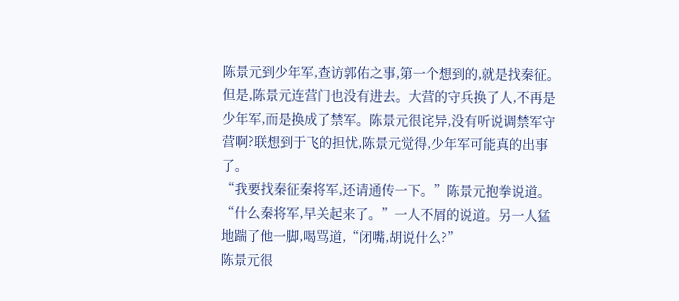陈景元到少年军,查访郭佑之事,第一个想到的,就是找秦征。
但是,陈景元连营门也没有进去。大营的守兵换了人,不再是少年军,而是换成了禁军。陈景元很诧异,没有听说调禁军守营啊?联想到于飞的担忧,陈景元觉得,少年军可能真的出事了。
“我要找秦征秦将军,还请通传一下。”陈景元抱拳说道。
“什么秦将军,早关起来了。”一人不屑的说道。另一人猛地踹了他一脚,喝骂道,“闭嘴,胡说什么?”
陈景元很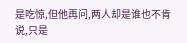是吃惊,但他再问,两人却是谁也不肯说,只是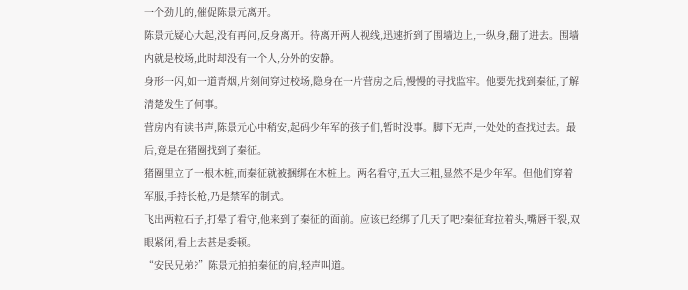一个劲儿的,催促陈景元离开。
陈景元疑心大起,没有再问,反身离开。待离开两人视线,迅速折到了围墙边上,一纵身,翻了进去。围墙内就是校场,此时却没有一个人,分外的安静。
身形一闪,如一道青烟,片刻间穿过校场,隐身在一片营房之后,慢慢的寻找监牢。他要先找到秦征,了解清楚发生了何事。
营房内有读书声,陈景元心中稍安,起码少年军的孩子们,暂时没事。脚下无声,一处处的查找过去。最后,竟是在猪圈找到了秦征。
猪圈里立了一根木桩,而秦征就被捆绑在木桩上。两名看守,五大三粗,显然不是少年军。但他们穿着军服,手持长枪,乃是禁军的制式。
飞出两粒石子,打晕了看守,他来到了秦征的面前。应该已经绑了几天了吧?秦征耷拉着头,嘴唇干裂,双眼紧闭,看上去甚是委顿。
“安民兄弟?”陈景元拍拍秦征的肩,轻声叫道。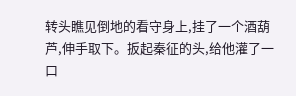转头瞧见倒地的看守身上,挂了一个酒葫芦,伸手取下。扳起秦征的头,给他灌了一口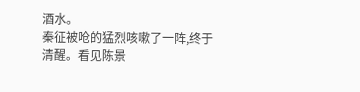酒水。
秦征被呛的猛烈咳嗽了一阵,终于清醒。看见陈景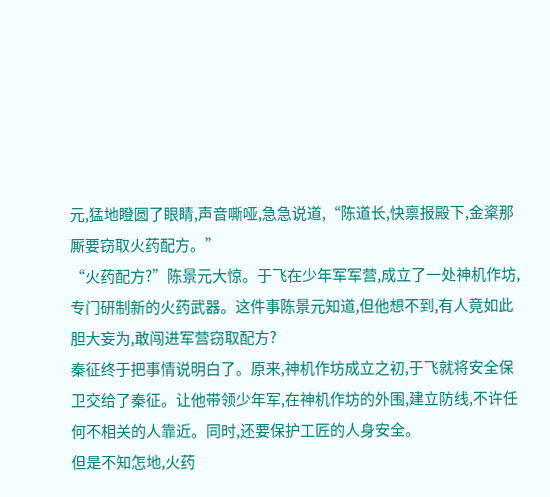元,猛地瞪圆了眼睛,声音嘶哑,急急说道,“陈道长,快禀报殿下,金楶那厮要窃取火药配方。”
“火药配方?”陈景元大惊。于飞在少年军军营,成立了一处神机作坊,专门研制新的火药武器。这件事陈景元知道,但他想不到,有人竟如此胆大妄为,敢闯进军营窃取配方?
秦征终于把事情说明白了。原来,神机作坊成立之初,于飞就将安全保卫交给了秦征。让他带领少年军,在神机作坊的外围,建立防线,不许任何不相关的人靠近。同时,还要保护工匠的人身安全。
但是不知怎地,火药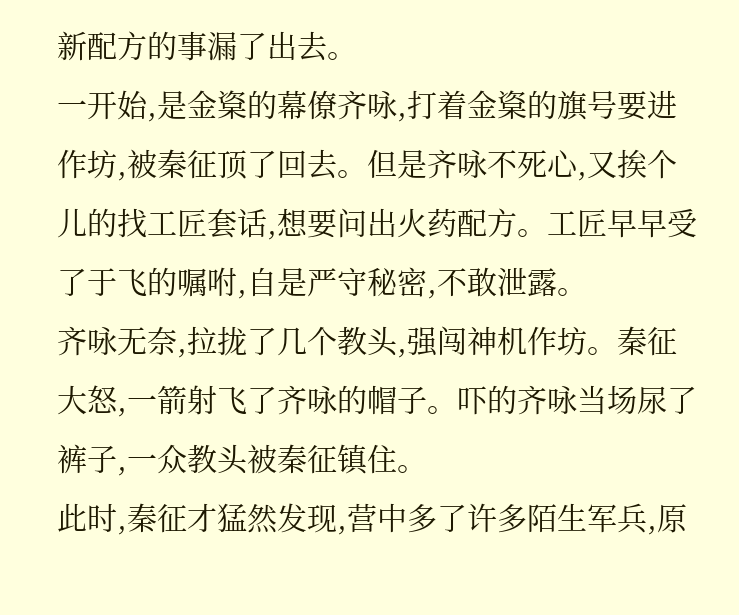新配方的事漏了出去。
一开始,是金楶的幕僚齐咏,打着金楶的旗号要进作坊,被秦征顶了回去。但是齐咏不死心,又挨个儿的找工匠套话,想要问出火药配方。工匠早早受了于飞的嘱咐,自是严守秘密,不敢泄露。
齐咏无奈,拉拢了几个教头,强闯神机作坊。秦征大怒,一箭射飞了齐咏的帽子。吓的齐咏当场尿了裤子,一众教头被秦征镇住。
此时,秦征才猛然发现,营中多了许多陌生军兵,原